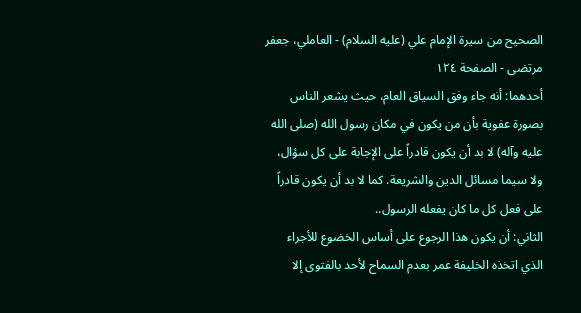الصحيح من سيرة الإمام علي (عليه السلام) - العاملي، جعفر مرتضى - الصفحة ١٢٤
أحدهما: أنه جاء وفق السياق العام، حيث يشعر الناس بصورة عفوية بأن من يكون في مكان رسول الله (صلى الله عليه وآله) لا بد أن يكون قادراً على الإجابة على كل سؤال، ولا سيما مسائل الدين والشريعة. كما لا بد أن يكون قادراً على فعل كل ما كان يفعله الرسول..
الثاني: أن يكون هذا الرجوع على أساس الخضوع للأجراء الذي اتخذه الخليفة عمر بعدم السماح لأحد بالفتوى إلا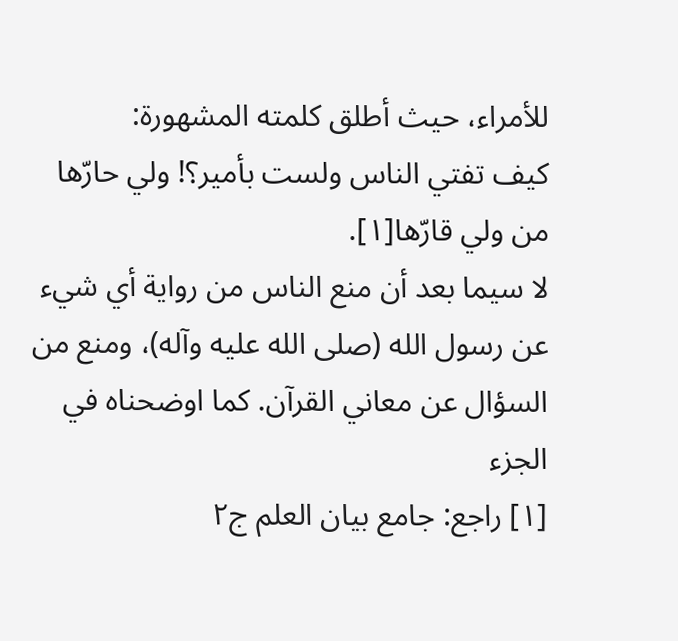للأمراء، حيث أطلق كلمته المشهورة:
كيف تفتي الناس ولست بأمير؟! ولي حارّها من ولي قارّها[١].
لا سيما بعد أن منع الناس من رواية أي شيء عن رسول الله (صلى الله عليه وآله)، ومنع من السؤال عن معاني القرآن. كما اوضحناه في الجزء
[١] راجع: جامع بيان العلم ج٢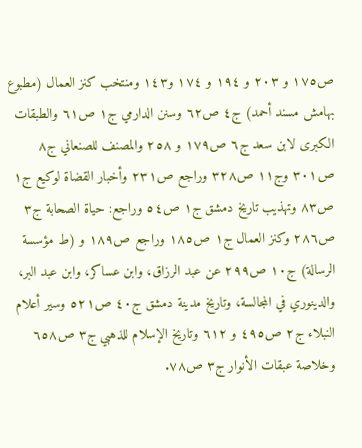ص١٧٥ و ٢٠٣ و ١٩٤ و ١٧٤ و١٤٣ ومنتخب كنز العمال (مطبوع بهامش مسند أحمد) ج٤ ص٦٢ وسنن الدارمي ج١ ص٦١ والطبقات الكبرى لابن سعد ج٦ ص١٧٩ و ٢٥٨ والمصنف للصنعاني ج٨ ص٣٠١ وج١١ ص٣٢٨ وراجع ص٢٣١ وأخبار القضاة لوكيع ج١ ص٨٣ وتهذيب تاريخ دمشق ج١ ص٥٤ وراجع: حياة الصحابة ج٣ ص٢٨٦ وكنز العمال ج١ ص١٨٥ وراجع ص١٨٩ و (ط مؤسسة الرسالة) ج١٠ ص٢٩٩ عن عبد الرزاق، وابن عساكر، وابن عبد البر، والدينوري في المجالسة، وتاريخ مدينة دمشق ج٤٠ ص٥٢١ وسير أعلام النبلاء ج٢ ص٤٩٥ و ٦١٢ وتاريخ الإسلام للذهبي ج٣ ص٦٥٨ وخلاصة عبقات الأنوار ج٣ ص٧٨.